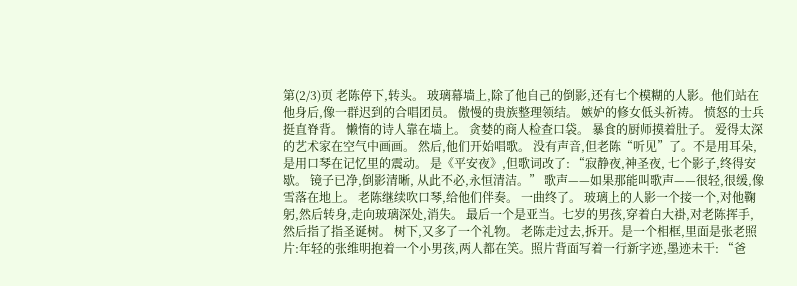第(2/3)页 老陈停下,转头。 玻璃幕墙上,除了他自己的倒影,还有七个模糊的人影。他们站在他身后,像一群迟到的合唱团员。 傲慢的贵族整理领结。 嫉妒的修女低头祈祷。 愤怒的士兵挺直脊背。 懒惰的诗人靠在墙上。 贪婪的商人检查口袋。 暴食的厨师摸着肚子。 爱得太深的艺术家在空气中画画。 然后,他们开始唱歌。 没有声音,但老陈“听见”了。不是用耳朵,是用口琴在记忆里的震动。 是《平安夜》,但歌词改了: “寂静夜,神圣夜, 七个影子,终得安歇。 镜子已净,倒影清晰, 从此不必,永恒清洁。” 歌声——如果那能叫歌声——很轻,很缓,像雪落在地上。 老陈继续吹口琴,给他们伴奏。 一曲终了。 玻璃上的人影一个接一个,对他鞠躬,然后转身,走向玻璃深处,消失。 最后一个是亚当。七岁的男孩,穿着白大褂,对老陈挥手,然后指了指圣诞树。 树下,又多了一个礼物。 老陈走过去,拆开。是一个相框,里面是张老照片:年轻的张维明抱着一个小男孩,两人都在笑。照片背面写着一行新字迹,墨迹未干: “爸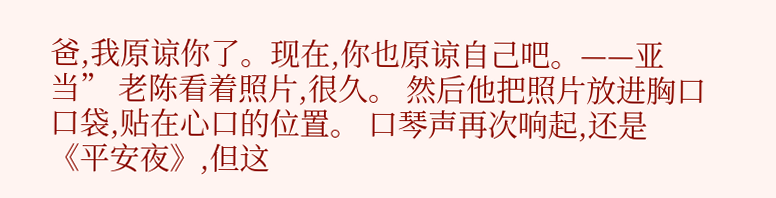爸,我原谅你了。现在,你也原谅自己吧。——亚当” 老陈看着照片,很久。 然后他把照片放进胸口口袋,贴在心口的位置。 口琴声再次响起,还是《平安夜》,但这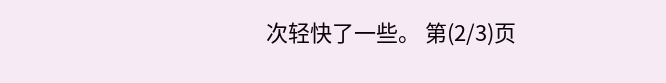次轻快了一些。 第(2/3)页